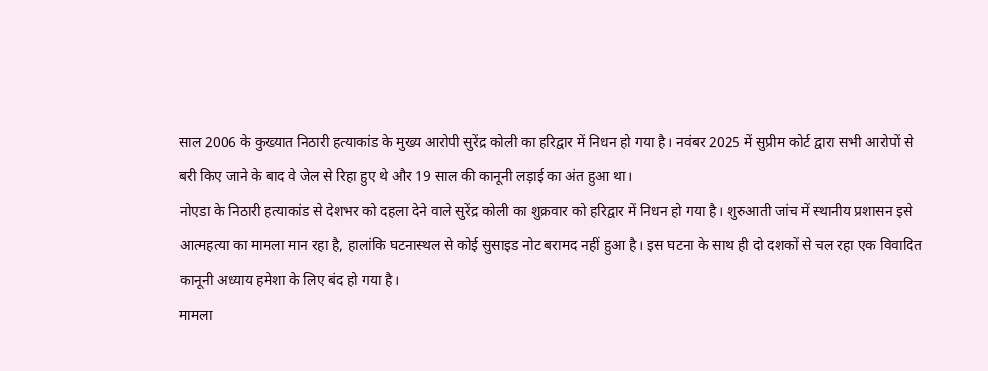साल 2006 के कुख्यात निठारी हत्याकांड के मुख्य आरोपी सुरेंद्र कोली का हरिद्वार में निधन हो गया है। नवंबर 2025 में सुप्रीम कोर्ट द्वारा सभी आरोपों से बरी किए जाने के बाद वे जेल से रिहा हुए थे और 19 साल की कानूनी लड़ाई का अंत हुआ था।
नोएडा के निठारी हत्याकांड से देशभर को दहला देने वाले सुरेंद्र कोली का शुक्रवार को हरिद्वार में निधन हो गया है। शुरुआती जांच में स्थानीय प्रशासन इसे आत्महत्या का मामला मान रहा है, हालांकि घटनास्थल से कोई सुसाइड नोट बरामद नहीं हुआ है। इस घटना के साथ ही दो दशकों से चल रहा एक विवादित कानूनी अध्याय हमेशा के लिए बंद हो गया है।
मामला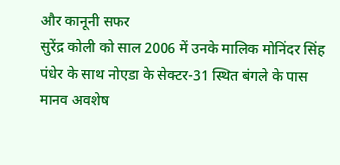और कानूनी सफर
सुरेंद्र कोली को साल 2006 में उनके मालिक मोनिंदर सिंह पंधेर के साथ नोएडा के सेक्टर-31 स्थित बंगले के पास मानव अवशेष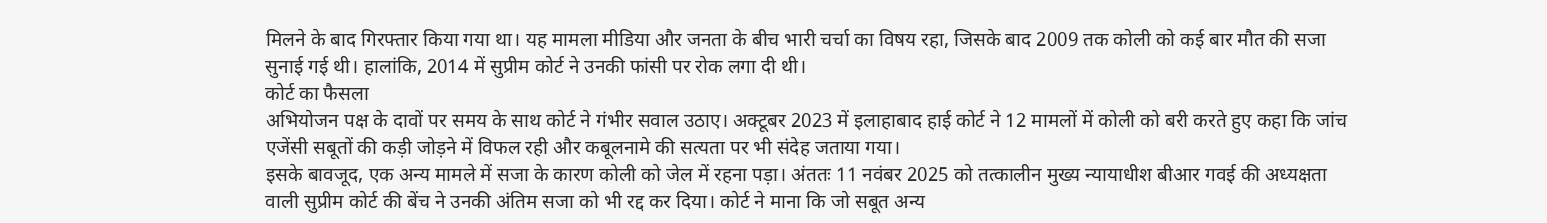मिलने के बाद गिरफ्तार किया गया था। यह मामला मीडिया और जनता के बीच भारी चर्चा का विषय रहा, जिसके बाद 2009 तक कोली को कई बार मौत की सजा सुनाई गई थी। हालांकि, 2014 में सुप्रीम कोर्ट ने उनकी फांसी पर रोक लगा दी थी।
कोर्ट का फैसला
अभियोजन पक्ष के दावों पर समय के साथ कोर्ट ने गंभीर सवाल उठाए। अक्टूबर 2023 में इलाहाबाद हाई कोर्ट ने 12 मामलों में कोली को बरी करते हुए कहा कि जांच एजेंसी सबूतों की कड़ी जोड़ने में विफल रही और कबूलनामे की सत्यता पर भी संदेह जताया गया।
इसके बावजूद, एक अन्य मामले में सजा के कारण कोली को जेल में रहना पड़ा। अंततः 11 नवंबर 2025 को तत्कालीन मुख्य न्यायाधीश बीआर गवई की अध्यक्षता वाली सुप्रीम कोर्ट की बेंच ने उनकी अंतिम सजा को भी रद्द कर दिया। कोर्ट ने माना कि जो सबूत अन्य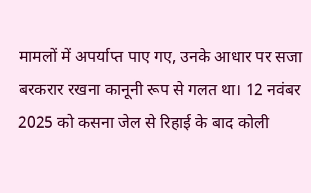मामलों में अपर्याप्त पाए गए, उनके आधार पर सजा बरकरार रखना कानूनी रूप से गलत था। 12 नवंबर 2025 को कसना जेल से रिहाई के बाद कोली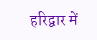हरिद्वार में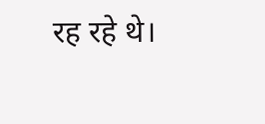रह रहे थे।